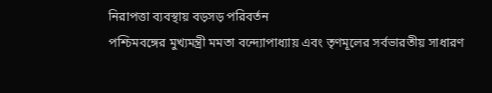নিরাপত্তা ব্যবস্থায় বড়সড় পরিবর্তন
পশ্চিমবঙ্গের মুখ্যমন্ত্রী মমতা বন্দ্যোপাধ্যায় এবং তৃণমূলের সর্বভারতীয় সাধারণ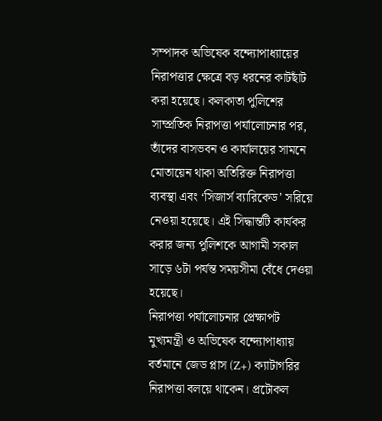সম্পাদক অভিষেক বন্দ্যোপাধ্যায়ের নিরাপত্তার ক্ষেত্রে বড় ধরনের কাটছাঁট করা হয়েছে। কলকাতা পুলিশের সাম্প্রতিক নিরাপত্তা পর্যালোচনার পর, তাঁদের বাসভবন ও কার্যালয়ের সামনে মোতায়েন থাকা অতিরিক্ত নিরাপত্তা ব্যবস্থা এবং ‘সিজার্স ব্যারিকেড’ সরিয়ে নেওয়া হয়েছে। এই সিদ্ধান্তটি কার্যকর করার জন্য পুলিশকে আগামী সকাল সাড়ে ৬টা পর্যন্ত সময়সীমা বেঁধে দেওয়া হয়েছে।
নিরাপত্তা পর্যালোচনার প্রেক্ষাপট
মুখ্যমন্ত্রী ও অভিষেক বন্দ্যোপাধ্যায় বর্তমানে জেড প্লাস (Z+) ক্যাটাগরির নিরাপত্তা বলয়ে থাকেন। প্রটোকল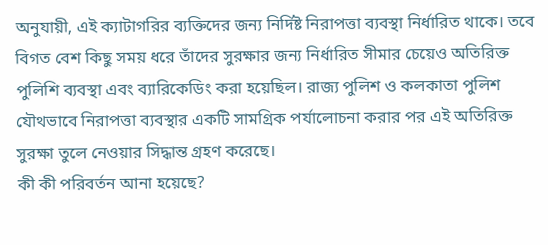অনুযায়ী, এই ক্যাটাগরির ব্যক্তিদের জন্য নির্দিষ্ট নিরাপত্তা ব্যবস্থা নির্ধারিত থাকে। তবে বিগত বেশ কিছু সময় ধরে তাঁদের সুরক্ষার জন্য নির্ধারিত সীমার চেয়েও অতিরিক্ত পুলিশি ব্যবস্থা এবং ব্যারিকেডিং করা হয়েছিল। রাজ্য পুলিশ ও কলকাতা পুলিশ যৌথভাবে নিরাপত্তা ব্যবস্থার একটি সামগ্রিক পর্যালোচনা করার পর এই অতিরিক্ত সুরক্ষা তুলে নেওয়ার সিদ্ধান্ত গ্রহণ করেছে।
কী কী পরিবর্তন আনা হয়েছে?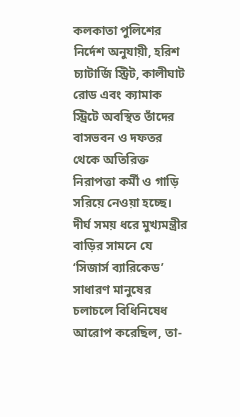কলকাতা পুলিশের নির্দেশ অনুযায়ী, হরিশ চ্যাটার্জি স্ট্রিট, কালীঘাট রোড এবং ক্যামাক স্ট্রিটে অবস্থিত তাঁদের বাসভবন ও দফতর থেকে অতিরিক্ত নিরাপত্তা কর্মী ও গাড়ি সরিয়ে নেওয়া হচ্ছে। দীর্ঘ সময় ধরে মুখ্যমন্ত্রীর বাড়ির সামনে যে ‘সিজার্স ব্যারিকেড’ সাধারণ মানুষের চলাচলে বিধিনিষেধ আরোপ করেছিল, তা-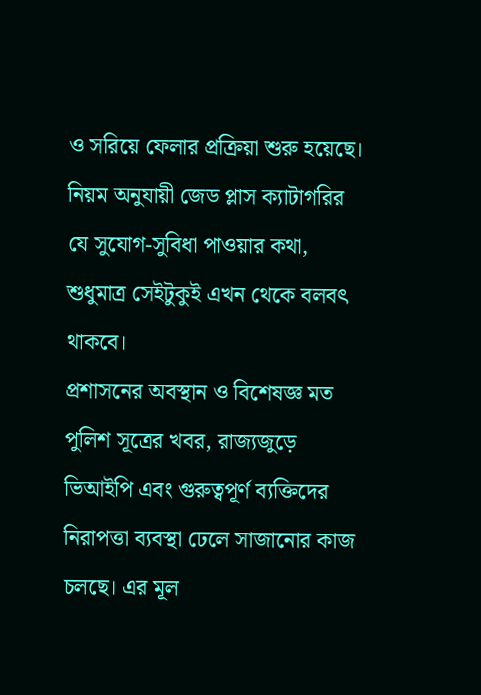ও সরিয়ে ফেলার প্রক্রিয়া শুরু হয়েছে। নিয়ম অনুযায়ী জেড প্লাস ক্যাটাগরির যে সুযোগ-সুবিধা পাওয়ার কথা, শুধুমাত্র সেইটুকুই এখন থেকে বলবৎ থাকবে।
প্রশাসনের অবস্থান ও বিশেষজ্ঞ মত
পুলিশ সূত্রের খবর, রাজ্যজুড়ে ভিআইপি এবং গুরুত্বপূর্ণ ব্যক্তিদের নিরাপত্তা ব্যবস্থা ঢেলে সাজানোর কাজ চলছে। এর মূল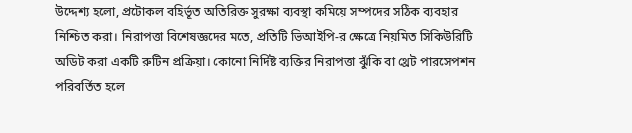উদ্দেশ্য হলো, প্রটোকল বহির্ভূত অতিরিক্ত সুরক্ষা ব্যবস্থা কমিয়ে সম্পদের সঠিক ব্যবহার নিশ্চিত করা। নিরাপত্তা বিশেষজ্ঞদের মতে, প্রতিটি ভিআইপি-র ক্ষেত্রে নিয়মিত সিকিউরিটি অডিট করা একটি রুটিন প্রক্রিয়া। কোনো নির্দিষ্ট ব্যক্তির নিরাপত্তা ঝুঁকি বা থ্রেট পারসেপশন পরিবর্তিত হলে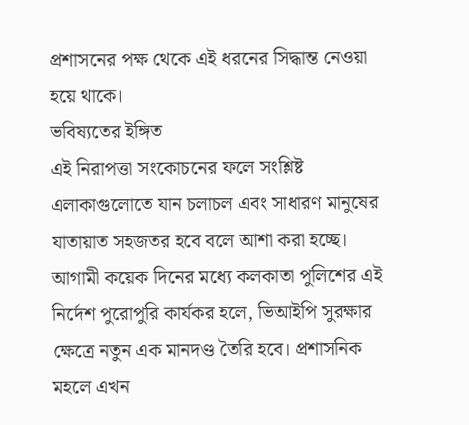প্রশাসনের পক্ষ থেকে এই ধরনের সিদ্ধান্ত নেওয়া হয়ে থাকে।
ভবিষ্যতের ইঙ্গিত
এই নিরাপত্তা সংকোচনের ফলে সংশ্লিষ্ট এলাকাগুলোতে যান চলাচল এবং সাধারণ মানুষের যাতায়াত সহজতর হবে বলে আশা করা হচ্ছে। আগামী কয়েক দিনের মধ্যে কলকাতা পুলিশের এই নির্দেশ পুরোপুরি কার্যকর হলে, ভিআইপি সুরক্ষার ক্ষেত্রে নতুন এক মানদণ্ড তৈরি হবে। প্রশাসনিক মহলে এখন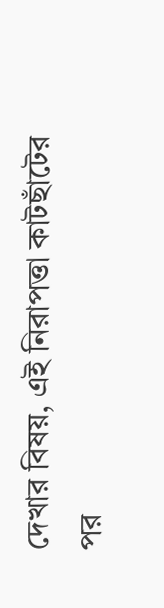দেখার বিষয়, এই নিরাপত্তা কাটছাঁটের পর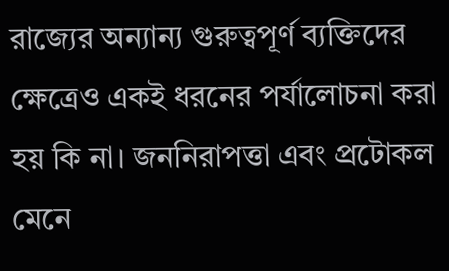রাজ্যের অন্যান্য গুরুত্বপূর্ণ ব্যক্তিদের ক্ষেত্রেও একই ধরনের পর্যালোচনা করা হয় কি না। জননিরাপত্তা এবং প্রটোকল মেনে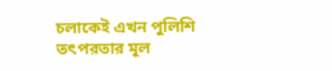চলাকেই এখন পুলিশি তৎপরতার মূল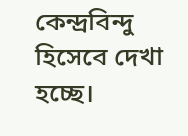কেন্দ্রবিন্দু হিসেবে দেখা হচ্ছে।